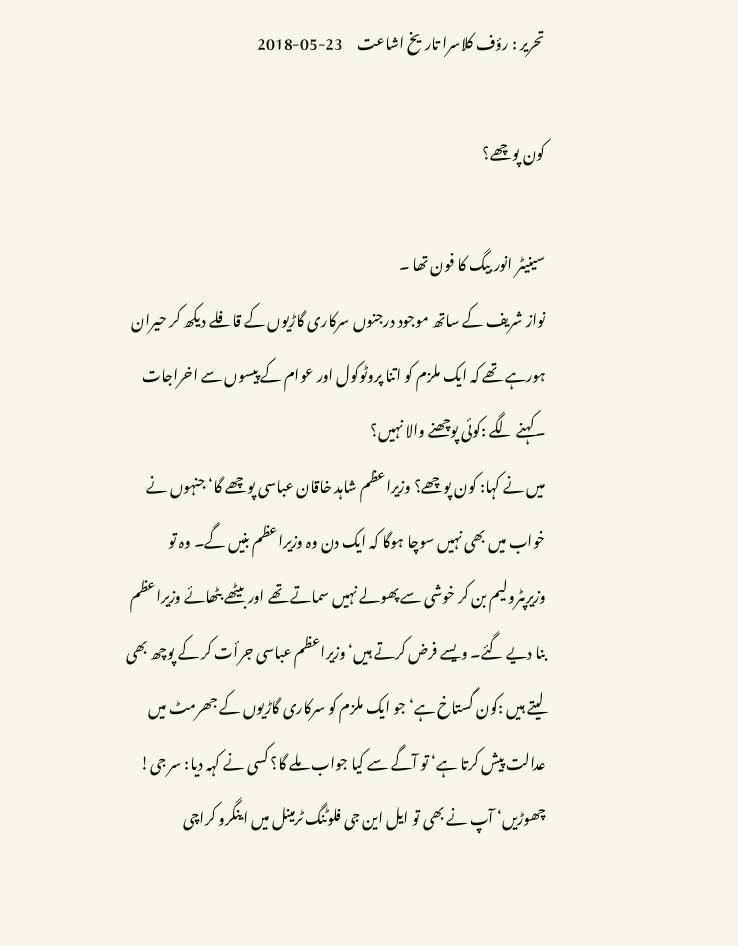تحریر : رؤف کلاسرا تاریخ اشاعت     23-05-2018

کون پوچھے؟

سینیٹر انور بیگ کا فون تھا ۔
نواز شریف کے ساتھ موجود درجنوں سرکاری گاڑیوں کے قافلے دیکھ کر حیران ہورہے تھے کہ ایک ملزم کو اتنا پروٹوکول اور عوام کے پیسوں سے اخراجات ۔کہنے لگے :کوئی پوچھنے والا نہیں؟
میں نے کہا: کون پوچھے؟ وزیراعظم شاہد خاقان عباسی پوچھے گا‘ جنہوں نے خواب میں بھی نہیں سوچا ہوگا کہ ایک دن وہ وزیراعظم بنیں گے۔ وہ تو وزیرپٹرولیم بن کر خوشی سے پھولے نہیں سماتے تھے اور بیٹھے بٹھائے وزیراعظم بنا دیے گئے۔ ویسے فرض کرتے ہیں‘ وزیراعظم عباسی جرأت کر کے پوچھ بھی لیتے ہیں :کون گستاخ ہے‘ جو ایک ملزم کو سرکاری گاڑیوں کے جھرمٹ میں عدالت پیش کرتا ہے‘ تو آگے سے کیا جواب ملے گا؟ کسی نے کہہ دیا: سر جی! چھوڑیں‘ آپ نے بھی تو ایل این جی فلوٹنگ ٹرمینل میں اینگرو کراچی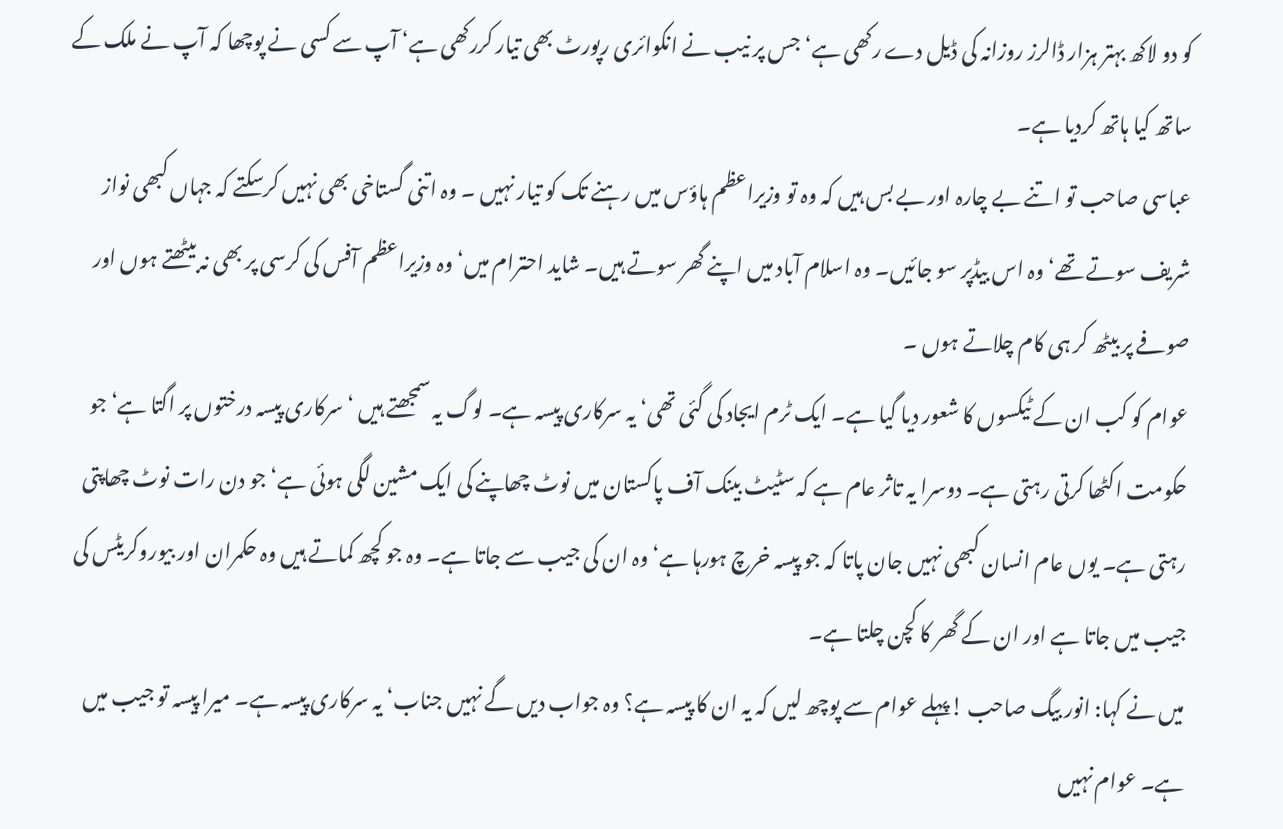کو دو لاکھ بہتر ہزار ڈالرز روزانہ کی ڈیل دے رکھی ہے‘ جس پر نیب نے انکوائری رپورٹ بھی تیار کررکھی ہے‘ آپ سے کسی نے پوچھا کہ آپ نے ملک کے ساتھ کیا ہاتھ کردیا ہے۔
عباسی صاحب تو اتنے بے چارہ اور بے بس ہیں کہ وہ تو وزیراعظم ہاؤس میں رہنے تک کو تیار نہیں ۔ وہ اتنی گستاخی بھی نہیں کرسکتے کہ جہاں کبھی نواز شریف سوتے تھے‘ وہ اس بیڈپر سو جائیں۔ وہ اسلام آباد میں اپنے گھر سوتے ہیں۔ شاید احترام میں‘ وہ وزیراعظم آفس کی کرسی پر بھی نہ بیٹھتے ہوں اور صوفے پر بیٹھ کر ہی کام چلاتے ہوں ۔
عوام کو کب ان کے ٹیکسوں کا شعور دیا گیا ہے۔ ایک ٹرم ایجاد کی گئی تھی‘ یہ سرکاری پیسہ ہے۔ لوگ یہ سمجھتے ہیں ‘سرکاری پیسہ درختوں پر اگتا ہے‘ جو حکومت اکٹھا کرتی رہتی ہے۔ دوسرا یہ تاثر عام ہے کہ سٹیٹ بینک آف پاکستان میں نوٹ چھاپنے کی ایک مشین لگی ہوئی ہے‘ جو دن رات نوٹ چھاپتی رہتی ہے۔ یوں عام انسان کبھی نہیں جان پاتا کہ جو پیسہ خرچ ہورہا ہے‘ وہ ان کی جیب سے جاتا ہے۔ وہ جو کچھ کماتے ہیں وہ حکمران اور بیوروکریٹس کی جیب میں جاتا ہے اور ان کے گھر کا کچن چلتا ہے۔
میں نے کہا: انور بیگ صاحب !پہلے عوام سے پوچھ لیں کہ یہ ان کا پیسہ ہے؟ وہ جواب دیں گے نہیں جناب‘ یہ سرکاری پیسہ ہے۔ میرا پیسہ تو جیب میں ہے۔ عوام نہیں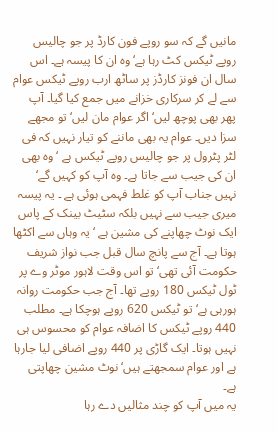مانیں گے کہ سو روپے فون کارڈ پر جو چالیس روپے ٹیکس کٹ رہا ہے‘ وہ ان کا پیسہ ہے۔ اس سال ان فونز کارڈز پر ساٹھ ارب روپے ٹیکس عوام سے لے کر سرکاری خزانے میں جمع کیا گیا۔ آپ پھر بھی پوچھ لیں‘ اگر عوام مان لیں‘ تو مجھے سزا دیں۔ عوام یہ بھی ماننے کو تیار نہیں کہ فی لٹر پٹرول پر جو چالیس روپے ٹیکس ہے ‘وہ بھی ان کی جیب سے جاتا ہے۔ وہ آپ کو کہیں گے‘ نہیں جناب آپ کو غلط فہمی ہوئی ہے ۔ یہ پیسہ میری جیب سے نہیں بلکہ سٹیٹ بینک کے پاس ایک نوٹ چھاپنے کی مشین ہے ‘یہ وہاں سے اکٹھا ہوتا ہے۔ آج سے پانچ سال قبل جب نواز شریف حکومت آئی تھی‘ تو اس وقت لاہور موٹر وے پر ٹول ٹیکس 180 روپے تھا۔ آج جب حکومت روانہ ہورہی ہے‘ تو ٹیکس 620 روپے ہوچکا ہے۔ مطلب 440 روپے ٹیکس کا اضافہ عوام کو محسوس ہی نہیں ہوتا۔ ایک گاڑی پر 440 روپے اضافی لیا جارہا ہے اور عوام سمجھتے ہیں‘ نوٹ مشین چھاپتی ہے۔
یہ میں آپ کو چند مثالیں دے رہا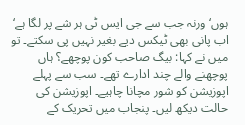ہوں‘ ورنہ جب سے جی ایس ٹی ہر شے پر لگا ہے‘ اب پانی بھی ٹیکس دیے بغیر نہیں پی سکتے۔ تو میں نے کہا: بیگ صاحب کون پوچھے؟ ہاں پوچھنے والے چند ادارے تھے۔ سب سے پہلے اپوزیشن کو شور مچانا چاہیے۔ اپوزیشن کی حالت دیکھ لیں۔ پنجاب میں تحریک کے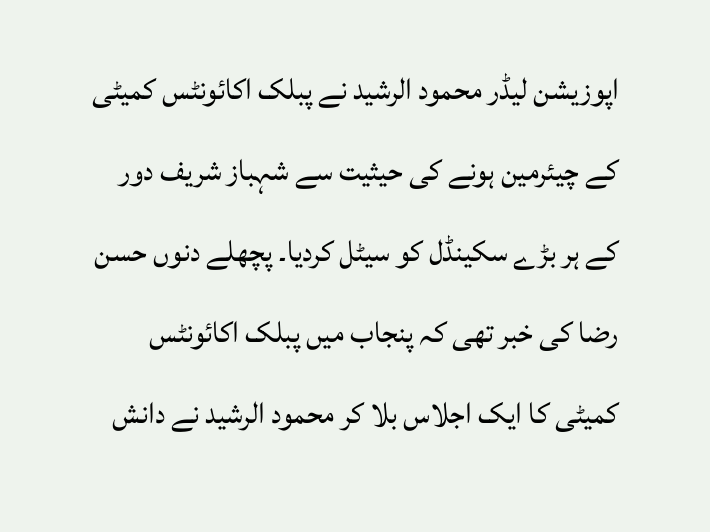اپوزیشن لیڈر محمود الرشید نے پبلک اکائونٹس کمیٹی کے چیئرمین ہونے کی حیثیت سے شہباز شریف دور کے ہر بڑے سکینڈل کو سیٹل کردیا۔ پچھلے دنوں حسن رضا کی خبر تھی کہ پنجاب میں پبلک اکائونٹس کمیٹی کا ایک اجلاس بلا کر محمود الرشید نے دانش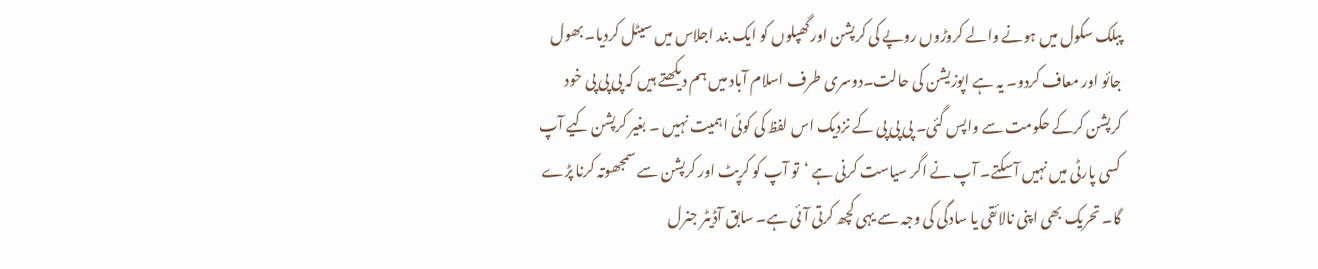پبلک سکول میں ہونے والے کروڑوں روپے کی کرپشن اور گھپلوں کو ایک بند اجلاس میں سیٹل کردیا۔ بھول جائو اور معاف کردو۔ یہ ہے اپوزیشن کی حالت۔دوسری طرف اسلام آباد میں ہم دیکھتے ہیں کہ پی پی پی خود کرپشن کرکے حکومت سے واپس گئی۔ پی پی پی کے نزدیک اس لفظ کی کوئی اہمیت نہیں ۔ بغیر کرپشن کیے آپ کسی پارٹی میں نہیں آسکتے۔ آپ نے اگر سیاست کرنی ہے ‘تو آپ کو کرپٹ اور کرپشن سے سمجھوتہ کرنا پڑے گا۔ تحریک بھی اپنی نالائقی یا سادگی کی وجہ سے یہی کچھ کرتی آئی ہے۔ سابق آڈیٹر جنرل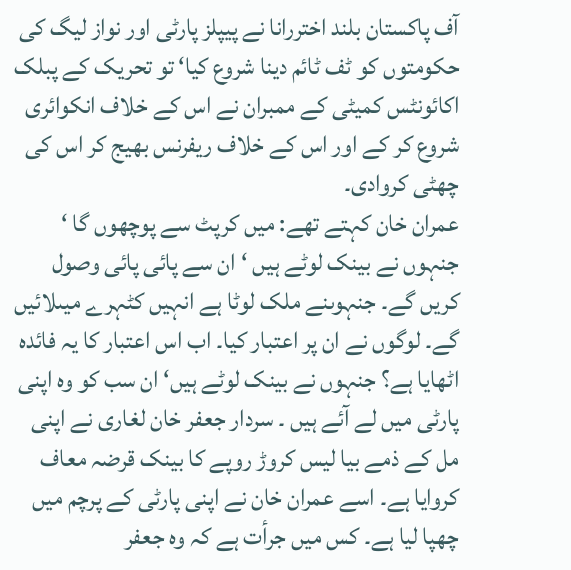آف پاکستان بلند اختررانا نے پیپلز پارٹی اور نواز لیگ کی حکومتوں کو ٹف ٹائم دینا شروع کیا‘ تو تحریک کے پبلک اکائونٹس کمیٹی کے ممبران نے اس کے خلاف انکوائری شروع کر کے اور اس کے خلاف ریفرنس بھیج کر اس کی چھٹی کروادی۔
عمران خان کہتے تھے: میں کرپٹ سے پوچھوں گا ‘ جنہوں نے بینک لوٹے ہیں ‘ان سے پائی پائی وصول کریں گے۔ جنہوںنے ملک لوٹا ہے انہیں کٹہرے میںلائیں گے۔ لوگوں نے ان پر اعتبار کیا۔ اب اس اعتبار کا یہ فائدہ اٹھایا ہے؟ جنہوں نے بینک لوٹے ہیں‘ ان سب کو وہ اپنی پارٹی میں لے آئے ہیں ۔ سردار جعفر خان لغاری نے اپنی مل کے ذمے بیا لیس کروڑ روپے کا بینک قرضہ معاف کروایا ہے۔ اسے عمران خان نے اپنی پارٹی کے پرچم میں چھپا لیا ہے۔ کس میں جرأت ہے کہ وہ جعفر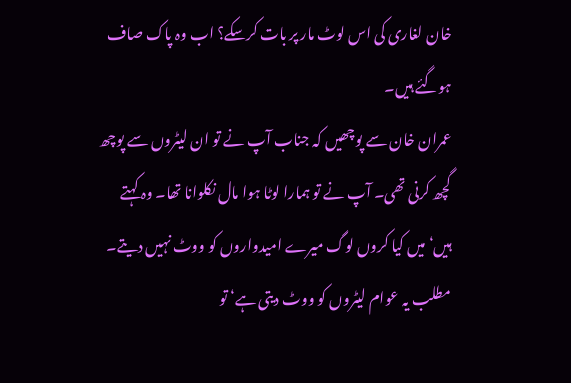خان لغاری کی اس لوٹ مار پر بات کرسکے؟ اب وہ پاک صاف ہوگئے ہیں۔
عمران خان سے پوچھیں کہ جناب آپ نے تو ان لیٹروں سے پوچھ گچھ کرنی تھی۔ آپ نے تو ہمارا لوٹا ہوا مال نکلوانا تھا۔ وہ کہتے ہیں‘ میں کیا کروں لوگ میرے امیدواروں کو ووٹ نہیں دیتے۔ مطلب یہ عوام لیٹروں کو ووٹ دیتی ہے‘ تو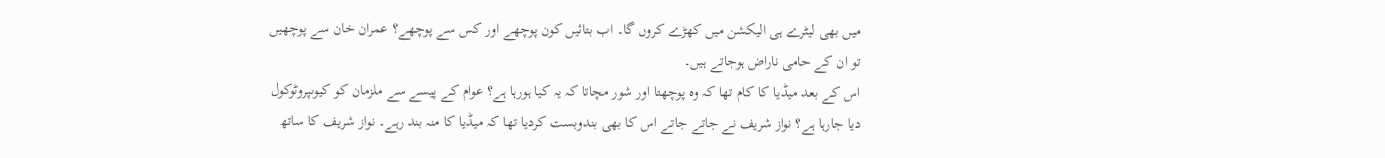میں بھی لیٹرے ہی الیکشن میں کھڑے کروں گا۔ اب بتائیں کون پوچھے اور کس سے پوچھے؟ عمران خان سے پوچھیں تو ان کے حامی ناراض ہوجاتے ہیں۔
اس کے بعد میڈیا کا کام تھا کہ وہ پوچھتا اور شور مچاتا کہ یہ کیا ہورہا ہے؟ عوام کے پیسے سے ملزمان کو کیوںپروٹوکول دیا جارہا ہے؟ نواز شریف نے جاتے جاتے اس کا بھی بندوبست کردیا تھا کہ میڈیا کا منہ بند رہے۔ نواز شریف کا ساتھ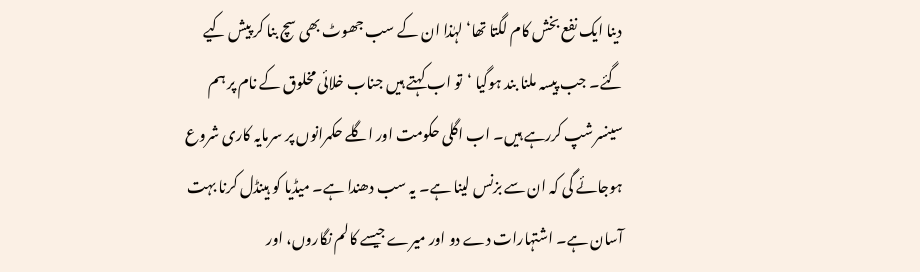دینا ایک نفع بخش کام لگتا تھا‘ لہٰذا ان کے سب جھوٹ بھی سچ بنا کر پیش کیے گئے۔ جب پیسہ ملنا بند ہوگیا ‘تو اب کہتے ہیں جناب خلائی مخلوق کے نام پر ہم سینسرشپ کررہے ہیں۔ اب اگلی حکومت اور اگلے حکمرانوں پر سرمایہ کاری شروع ہوجائے گی کہ ان سے بزنس لینا ہے۔ یہ سب دھندا ہے۔ میڈیا کو ہینڈل کرنا بہت آسان ہے۔ اشتہارات دے دو اور میرے جیسے کالم نگاروں، اور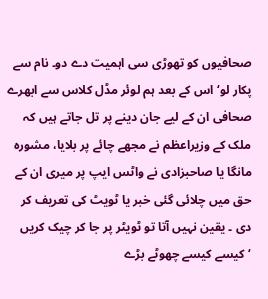صحافیوں کو تھوڑی سی اہمیت دے دو۔ نام سے پکار لو‘ اس کے بعد ہم لوئر مڈل کلاس سے ابھرے صحافی ان کے لیے جان دینے پر تل جاتے ہیں کہ ملک کے وزیراعظم نے مجھے چائے پر بلایا، مشورہ مانگا یا صاحبزادی نے واٹس ایپ پر میری ان کے حق میں چلائی گئی خبر یا ٹویٹ کی تعریف کر دی ۔ یقین نہیں آتا تو ٹویٹر پر جا کر چیک کریں ‘کیسے کیسے چھوٹے بڑے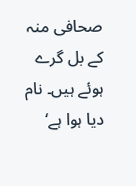صحافی منہ کے بل گرے ہوئے ہیں۔ نام دیا ہوا ہے‘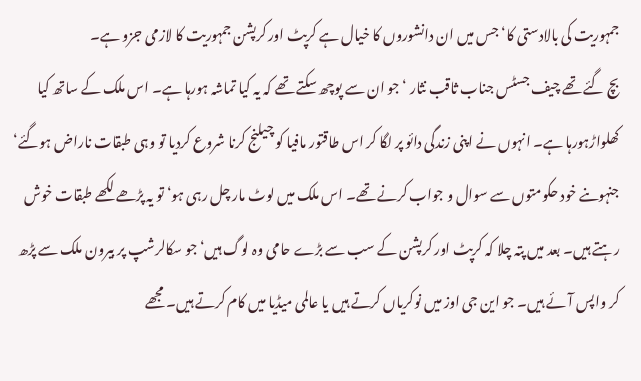جمہوریت کی بالادستی کا‘ جس میں ان دانشوروں کا خیال ہے کرپٹ اور کرپشن جمہوریت کا لازمی جزو ہے۔
بچ گئے تھے چیف جسٹس جناب ثاقب نثار ‘جو ان سے پوچھ سکتے تھے کہ یہ کیا تماشہ ہورہا ہے۔ اس ملک کے ساتھ کیا کھلواڑہورہا ہے۔ انہوں نے اپنی زندگی دائو پر لگا کر اس طاقتور مافیا کو چیلنج کرنا شروع کردیا تو وہی طبقات ناراض ہوگئے‘ جنہوںنے خود حکومتوں سے سوال و جواب کرنے تھے۔ اس ملک میں لوٹ مار چل رہی ہو‘ تو یہ پڑھے لکھے طبقات خوش رہتے ہیں۔ بعد میں پتہ چلا کہ کرپٹ اور کرپشن کے سب سے بڑے حامی وہ لوگ ہیں‘ جو سکالرشپ پر بیرون ملک سے پڑھ کر واپس آئے ہیں۔ جو این جی اوز میں نوکریاں کرتے ہیں یا عالمی میڈیا میں کام کرتے ہیں۔ مجھے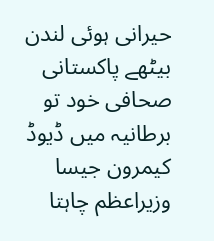حیرانی ہوئی لندن بیٹھے پاکستانی صحافی خود تو برطانیہ میں ڈیوڈ کیمرون جیسا وزیراعظم چاہتا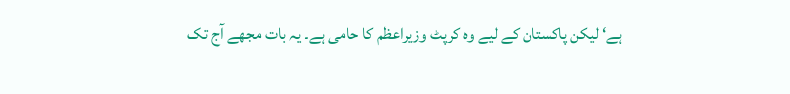ہے‘ لیکن پاکستان کے لیے وہ کرپٹ وزیراعظم کا حامی ہے۔ یہ بات مجھے آج تک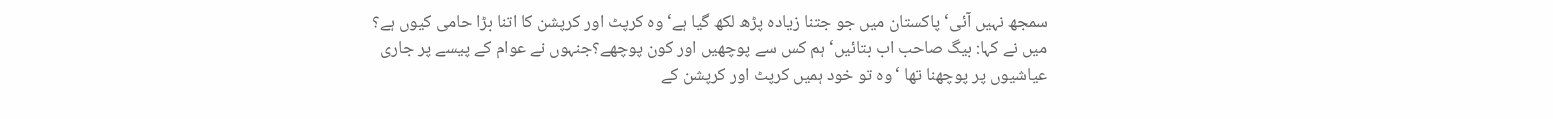سمجھ نہیں آئی‘ پاکستان میں جو جتنا زیادہ پڑھ لکھ گیا ہے‘ وہ کرپٹ اور کرپشن کا اتنا بڑا حامی کیوں ہے؟
میں نے کہا: بیگ صاحب اب بتائیں‘ ہم کس سے پوچھیں اور کون پوچھے؟جنہوں نے عوام کے پیسے پر جاری عیاشیوں پر پوچھنا تھا ‘وہ تو خود ہمیں کرپٹ اور کرپشن کے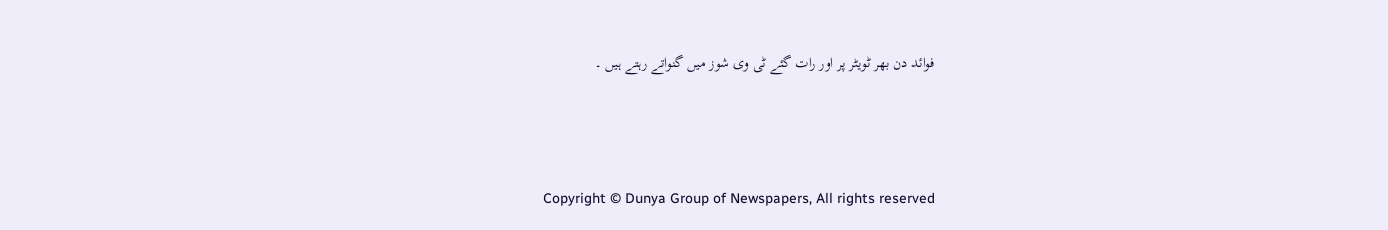فوائد دن بھر ٹویٹر پر اور رات گئے ٹی وی شوز میں گنواتے رہتے ہیں ۔



Copyright © Dunya Group of Newspapers, All rights reserved